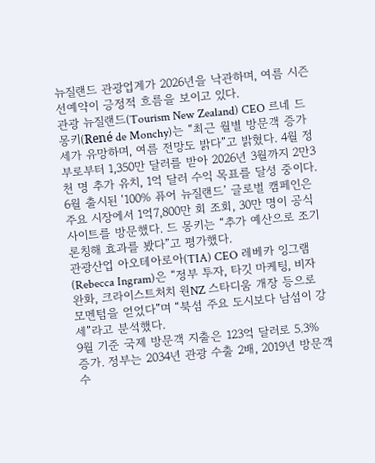뉴질랜드 관광업계가 2026년을 낙관하며, 여름 시즌 선예약이 긍정적 흐름을 보이고 있다.
관광 뉴질랜드(Tourism New Zealand) CEO 르네 드 몽키(René de Monchy)는 “최근 월별 방문객 증가세가 유망하며, 여름 전망도 밝다”고 밝혔다. 4월 정부로부터 1,350만 달러를 받아 2026년 3월까지 2만3천 명 추가 유치, 1억 달러 수익 목표를 달성 중이다.
6월 출시된 ‘100% 퓨어 뉴질랜드’ 글로벌 캠페인은 주요 시장에서 1억7,800만 회 조회, 30만 명이 공식 사이트를 방문했다. 드 몽키는 “추가 예산으로 조기 론칭해 효과를 봤다”고 평가했다.
관광산업 아오테아로아(TIA) CEO 레베카 잉그램(Rebecca Ingram)은 “정부 투자, 타깃 마케팅, 비자 완화, 크라이스트처치 원NZ 스타디움 개장 등으로 모멘텀을 얻었다”며 “북섬 주요 도시보다 남섬이 강세”라고 분석했다.
9월 기준 국제 방문객 지출은 123억 달러로 5.3% 증가. 정부는 2034년 관광 수출 2배, 2019년 방문객 수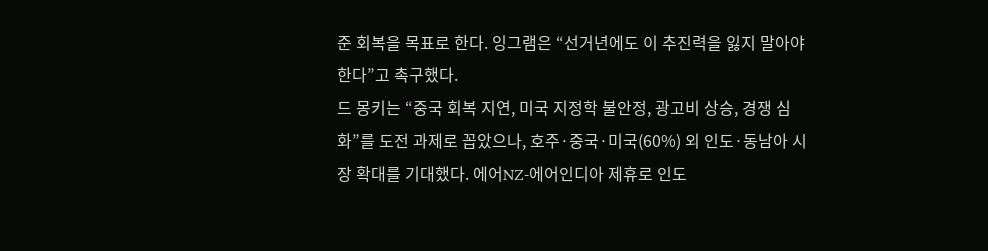준 회복을 목표로 한다. 잉그램은 “선거년에도 이 추진력을 잃지 말아야 한다”고 촉구했다.
드 몽키는 “중국 회복 지연, 미국 지정학 불안정, 광고비 상승, 경쟁 심화”를 도전 과제로 꼽았으나, 호주·중국·미국(60%) 외 인도·동남아 시장 확대를 기대했다. 에어NZ-에어인디아 제휴로 인도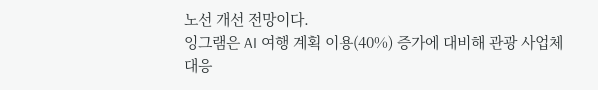노선 개선 전망이다.
잉그램은 AI 여행 계획 이용(40%) 증가에 대비해 관광 사업체 대응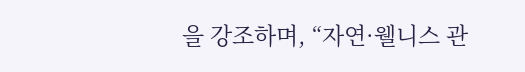을 강조하며, “자연·웰니스 관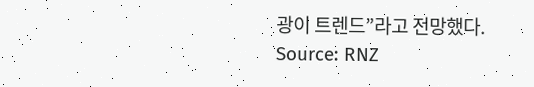광이 트렌드”라고 전망했다.
Source: RNZ